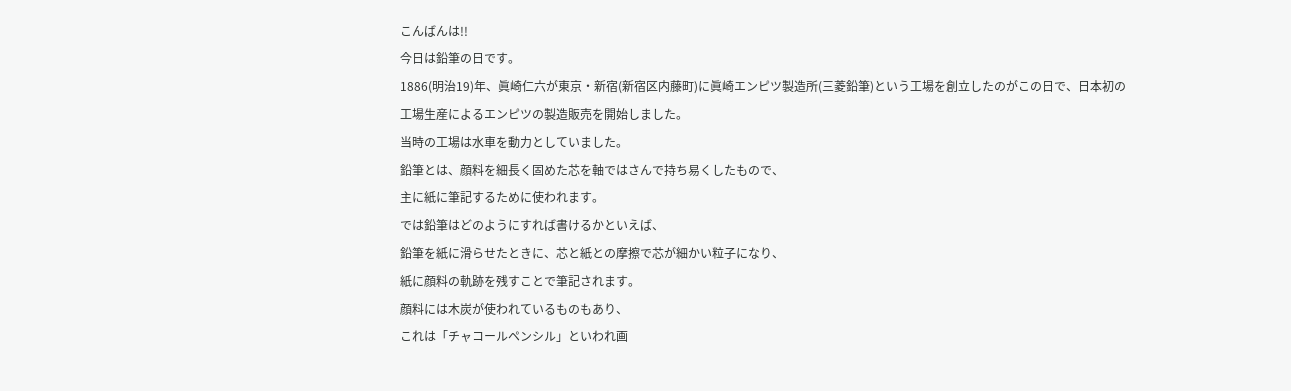こんばんは!!
今日は鉛筆の日です。
1886(明治19)年、眞崎仁六が東京・新宿(新宿区内藤町)に眞崎エンピツ製造所(三菱鉛筆)という工場を創立したのがこの日で、日本初の工場生産によるエンピツの製造販売を開始しました。
当時の工場は水車を動力としていました。
鉛筆とは、顔料を細長く固めた芯を軸ではさんで持ち易くしたもので、
主に紙に筆記するために使われます。
では鉛筆はどのようにすれば書けるかといえば、
鉛筆を紙に滑らせたときに、芯と紙との摩擦で芯が細かい粒子になり、
紙に顔料の軌跡を残すことで筆記されます。
顔料には木炭が使われているものもあり、
これは「チャコールペンシル」といわれ画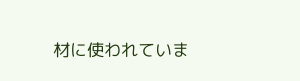材に使われていま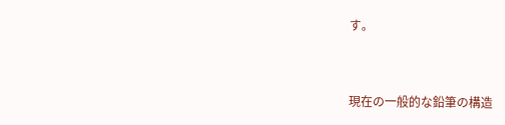す。


現在の一般的な鉛筆の構造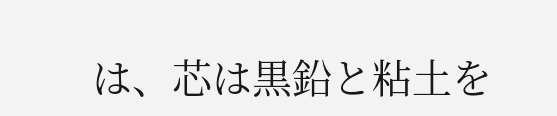は、芯は黒鉛と粘土を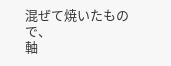混ぜて焼いたもので、
軸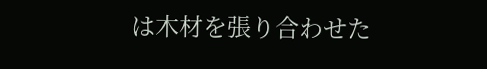は木材を張り合わせた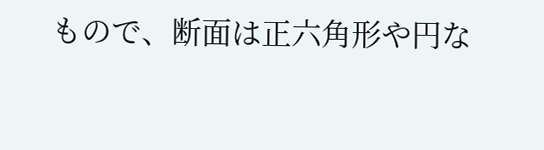もので、断面は正六角形や円な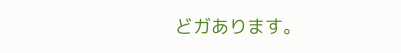どガあります。